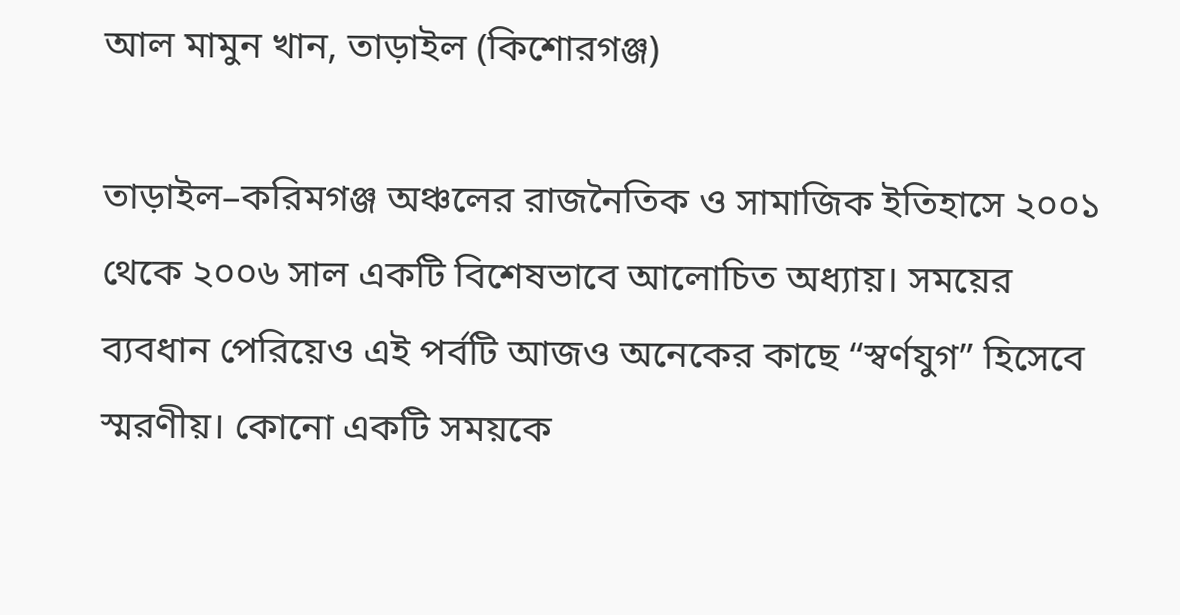আল মামুন খান, তাড়াইল (কিশোরগঞ্জ)

তাড়াইল–করিমগঞ্জ অঞ্চলের রাজনৈতিক ও সামাজিক ইতিহাসে ২০০১ থেকে ২০০৬ সাল একটি বিশেষভাবে আলোচিত অধ্যায়। সময়ের ব্যবধান পেরিয়েও এই পর্বটি আজও অনেকের কাছে “স্বর্ণযুগ” হিসেবে স্মরণীয়। কোনো একটি সময়কে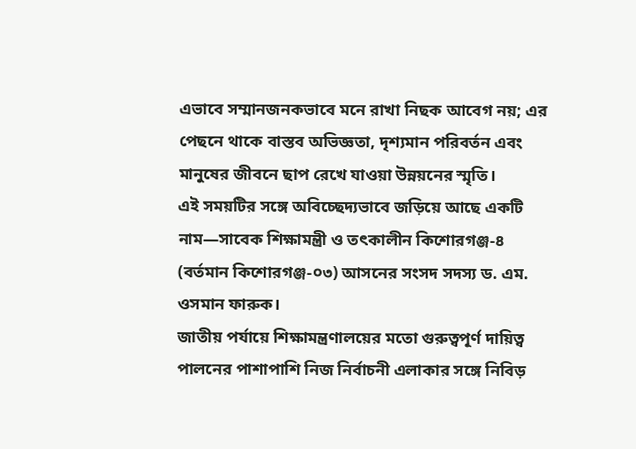এভাবে সম্মানজনকভাবে মনে রাখা নিছক আবেগ নয়; এর পেছনে থাকে বাস্তব অভিজ্ঞতা, দৃশ্যমান পরিবর্তন এবং মানুষের জীবনে ছাপ রেখে যাওয়া উন্নয়নের স্মৃতি।
এই সময়টির সঙ্গে অবিচ্ছেদ্যভাবে জড়িয়ে আছে একটি নাম—সাবেক শিক্ষামন্ত্রী ও তৎকালীন কিশোরগঞ্জ-৪ (বর্তমান কিশোরগঞ্জ-০৩) আসনের সংসদ সদস্য ড. এম. ওসমান ফারুক।
জাতীয় পর্যায়ে শিক্ষামন্ত্রণালয়ের মতো গুরুত্বপূর্ণ দায়িত্ব পালনের পাশাপাশি নিজ নির্বাচনী এলাকার সঙ্গে নিবিড়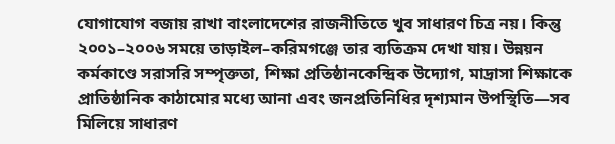যোগাযোগ বজায় রাখা বাংলাদেশের রাজনীতিতে খুব সাধারণ চিত্র নয়। কিন্তু ২০০১–২০০৬ সময়ে তাড়াইল–করিমগঞ্জে তার ব্যতিক্রম দেখা যায়। উন্নয়ন কর্মকাণ্ডে সরাসরি সম্পৃক্ততা, শিক্ষা প্রতিষ্ঠানকেন্দ্রিক উদ্যোগ, মাদ্রাসা শিক্ষাকে প্রাতিষ্ঠানিক কাঠামোর মধ্যে আনা এবং জনপ্রতিনিধির দৃশ্যমান উপস্থিতি—সব মিলিয়ে সাধারণ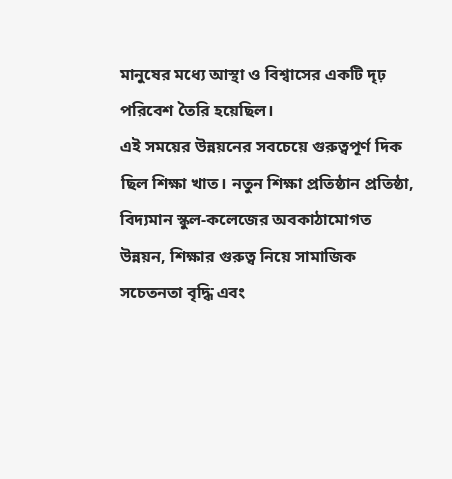মানুষের মধ্যে আস্থা ও বিশ্বাসের একটি দৃঢ় পরিবেশ তৈরি হয়েছিল।
এই সময়ের উন্নয়নের সবচেয়ে গুরুত্বপূর্ণ দিক ছিল শিক্ষা খাত। নতুন শিক্ষা প্রতিষ্ঠান প্রতিষ্ঠা, বিদ্যমান স্কুল-কলেজের অবকাঠামোগত উন্নয়ন, শিক্ষার গুরুত্ব নিয়ে সামাজিক সচেতনতা বৃদ্ধি এবং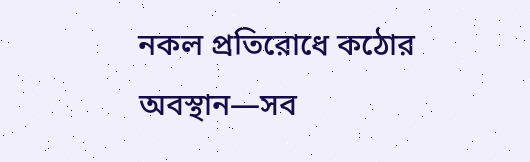নকল প্রতিরোধে কঠোর অবস্থান—সব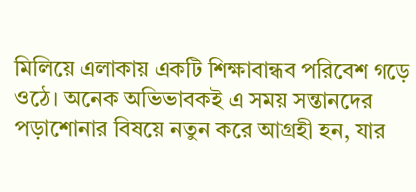মিলিয়ে এলাকায় একটি শিক্ষাবান্ধব পরিবেশ গড়ে ওঠে। অনেক অভিভাবকই এ সময় সন্তানদের পড়াশোনার বিষয়ে নতুন করে আগ্রহী হন, যার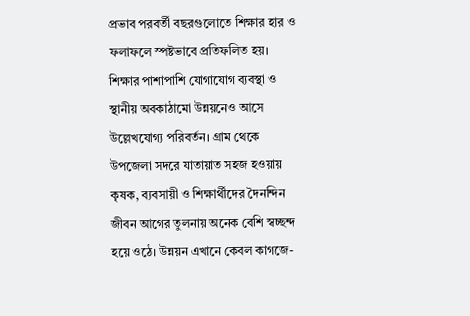প্রভাব পরবর্তী বছরগুলোতে শিক্ষার হার ও ফলাফলে স্পষ্টভাবে প্রতিফলিত হয়।
শিক্ষার পাশাপাশি যোগাযোগ ব্যবস্থা ও স্থানীয় অবকাঠামো উন্নয়নেও আসে উল্লেখযোগ্য পরিবর্তন। গ্রাম থেকে উপজেলা সদরে যাতায়াত সহজ হওয়ায় কৃষক, ব্যবসায়ী ও শিক্ষার্থীদের দৈনন্দিন জীবন আগের তুলনায় অনেক বেশি স্বচ্ছন্দ হয়ে ওঠে। উন্নয়ন এখানে কেবল কাগজে-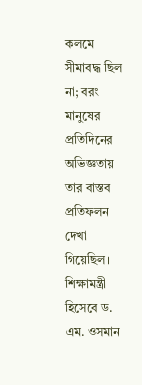কলমে সীমাবদ্ধ ছিল না; বরং মানুষের প্রতিদিনের অভিজ্ঞতায় তার বাস্তব প্রতিফলন দেখা গিয়েছিল।
শিক্ষামন্ত্রী হিসেবে ড. এম. ওসমান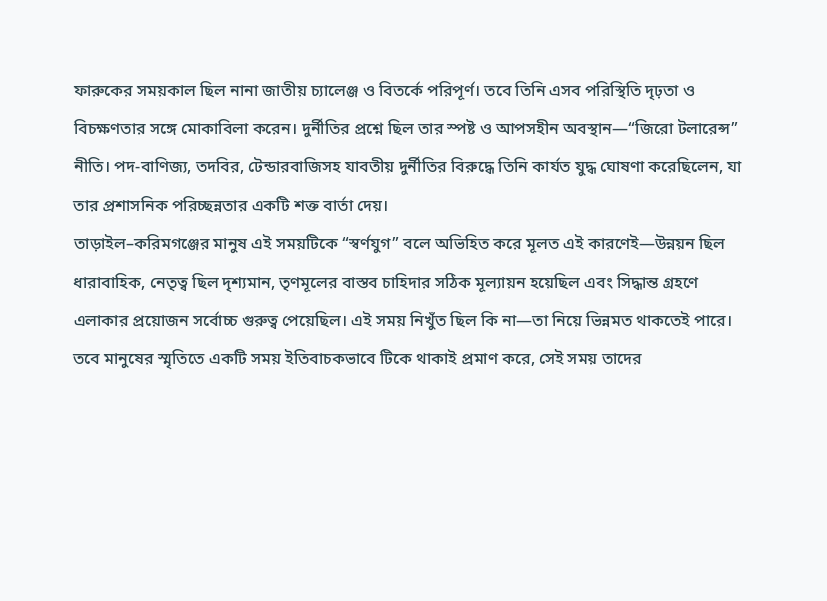ফারুকের সময়কাল ছিল নানা জাতীয় চ্যালেঞ্জ ও বিতর্কে পরিপূর্ণ। তবে তিনি এসব পরিস্থিতি দৃঢ়তা ও বিচক্ষণতার সঙ্গে মোকাবিলা করেন। দুর্নীতির প্রশ্নে ছিল তার স্পষ্ট ও আপসহীন অবস্থান—“জিরো টলারেন্স” নীতি। পদ-বাণিজ্য, তদবির, টেন্ডারবাজিসহ যাবতীয় দুর্নীতির বিরুদ্ধে তিনি কার্যত যুদ্ধ ঘোষণা করেছিলেন, যা তার প্রশাসনিক পরিচ্ছন্নতার একটি শক্ত বার্তা দেয়।
তাড়াইল–করিমগঞ্জের মানুষ এই সময়টিকে “স্বর্ণযুগ” বলে অভিহিত করে মূলত এই কারণেই—উন্নয়ন ছিল ধারাবাহিক, নেতৃত্ব ছিল দৃশ্যমান, তৃণমূলের বাস্তব চাহিদার সঠিক মূল্যায়ন হয়েছিল এবং সিদ্ধান্ত গ্রহণে এলাকার প্রয়োজন সর্বোচ্চ গুরুত্ব পেয়েছিল। এই সময় নিখুঁত ছিল কি না—তা নিয়ে ভিন্নমত থাকতেই পারে। তবে মানুষের স্মৃতিতে একটি সময় ইতিবাচকভাবে টিকে থাকাই প্রমাণ করে, সেই সময় তাদের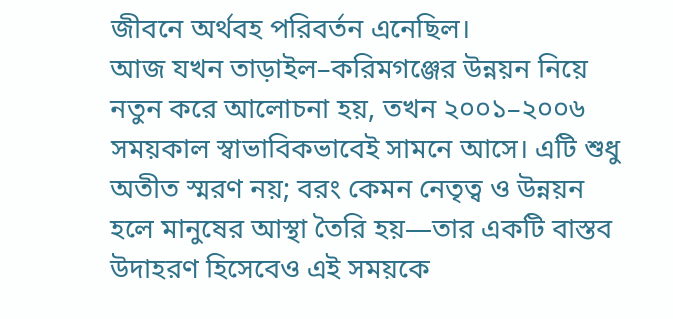জীবনে অর্থবহ পরিবর্তন এনেছিল।
আজ যখন তাড়াইল–করিমগঞ্জের উন্নয়ন নিয়ে নতুন করে আলোচনা হয়, তখন ২০০১–২০০৬ সময়কাল স্বাভাবিকভাবেই সামনে আসে। এটি শুধু অতীত স্মরণ নয়; বরং কেমন নেতৃত্ব ও উন্নয়ন হলে মানুষের আস্থা তৈরি হয়—তার একটি বাস্তব উদাহরণ হিসেবেও এই সময়কে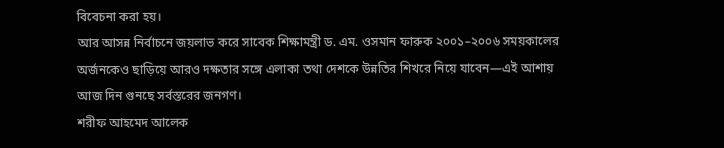বিবেচনা করা হয়।
আর আসন্ন নির্বাচনে জয়লাভ করে সাবেক শিক্ষামন্ত্রী ড. এম. ওসমান ফারুক ২০০১–২০০৬ সময়কালের অর্জনকেও ছাড়িয়ে আরও দক্ষতার সঙ্গে এলাকা তথা দেশকে উন্নতির শিখরে নিয়ে যাবেন—এই আশায় আজ দিন গুনছে সর্বস্তরের জনগণ।
শরীফ আহমেদ আলেক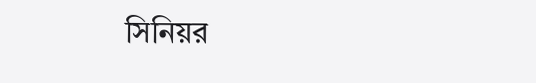সিনিয়র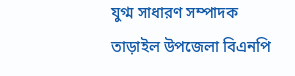যুগ্ম সাধারণ সম্পাদক
তাড়াইল উপজেলা বিএনপি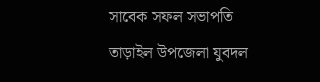সাবেক সফল সভাপতি
তাড়াইল উপজেলা যুবদল